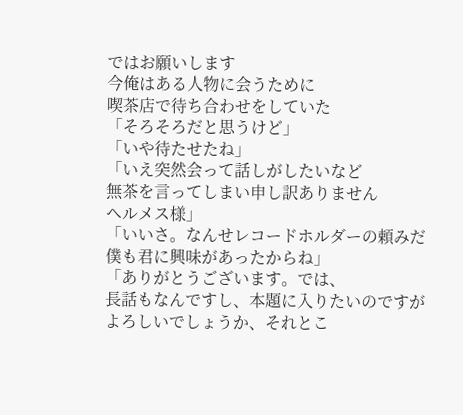ではお願いします
今俺はある人物に会うために
喫茶店で待ち合わせをしていた
「そろそろだと思うけど」
「いや待たせたね」
「いえ突然会って話しがしたいなど
無茶を言ってしまい申し訳ありません
ヘルメス様」
「いいさ。なんせレコードホルダーの頼みだ
僕も君に興味があったからね」
「ありがとうございます。では、
長話もなんですし、本題に入りたいのですが
よろしいでしょうか、それとこ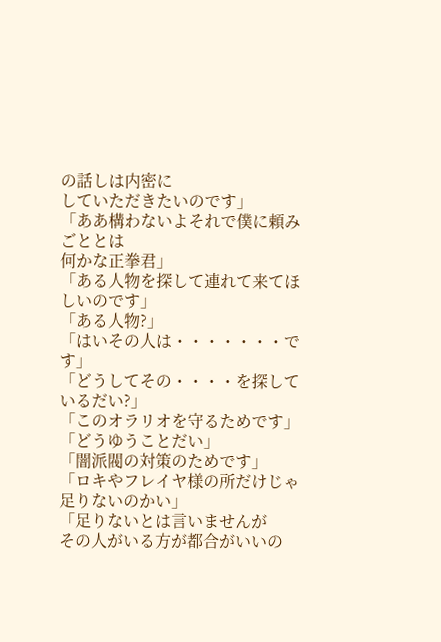の話しは内密に
していただきたいのです」
「ああ構わないよそれで僕に頼みごととは
何かな正拳君」
「ある人物を探して連れて来てほしいのです」
「ある人物?」
「はいその人は・・・・・・・です」
「どうしてその・・・・を探しているだい?」
「このオラリオを守るためです」
「どうゆうことだい」
「闇派閥の対策のためです」
「ロキやフレイヤ様の所だけじゃ
足りないのかい」
「足りないとは言いませんが
その人がいる方が都合がいいの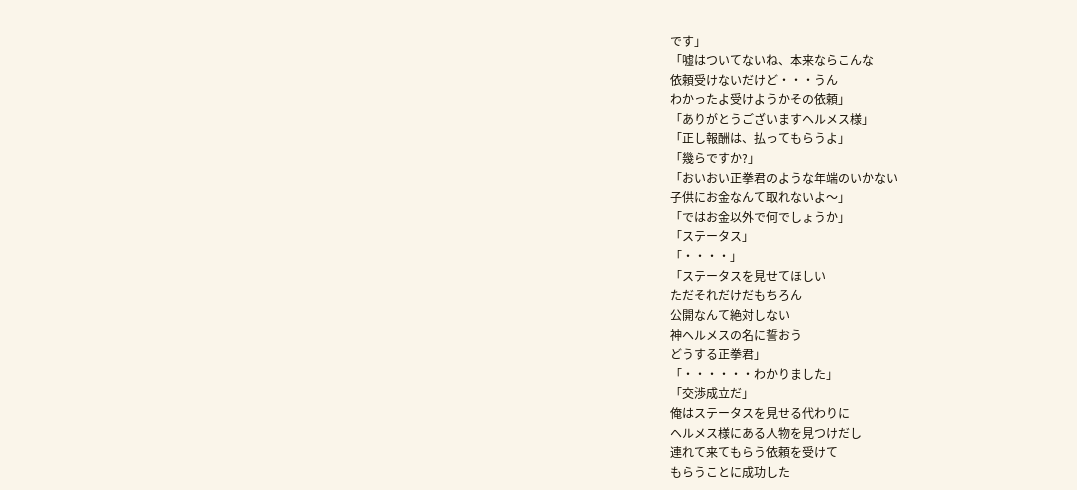です」
「嘘はついてないね、本来ならこんな
依頼受けないだけど・・・うん
わかったよ受けようかその依頼」
「ありがとうございますヘルメス様」
「正し報酬は、払ってもらうよ」
「幾らですか?」
「おいおい正拳君のような年端のいかない
子供にお金なんて取れないよ〜」
「ではお金以外で何でしょうか」
「ステータス」
「・・・・」
「ステータスを見せてほしい
ただそれだけだもちろん
公開なんて絶対しない
神ヘルメスの名に誓おう
どうする正拳君」
「・・・・・・わかりました」
「交渉成立だ」
俺はステータスを見せる代わりに
ヘルメス様にある人物を見つけだし
連れて来てもらう依頼を受けて
もらうことに成功した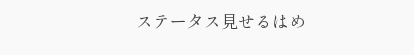ステータス見せるはめ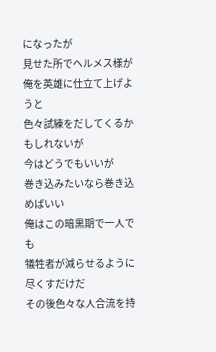になったが
見せた所でヘルメス様が
俺を英雄に仕立て上げようと
色々試練をだしてくるかもしれないが
今はどうでもいいが
巻き込みたいなら巻き込めばいい
俺はこの暗黒期で一人でも
犠牲者が減らせるように
尽くすだけだ
その後色々な人合流を持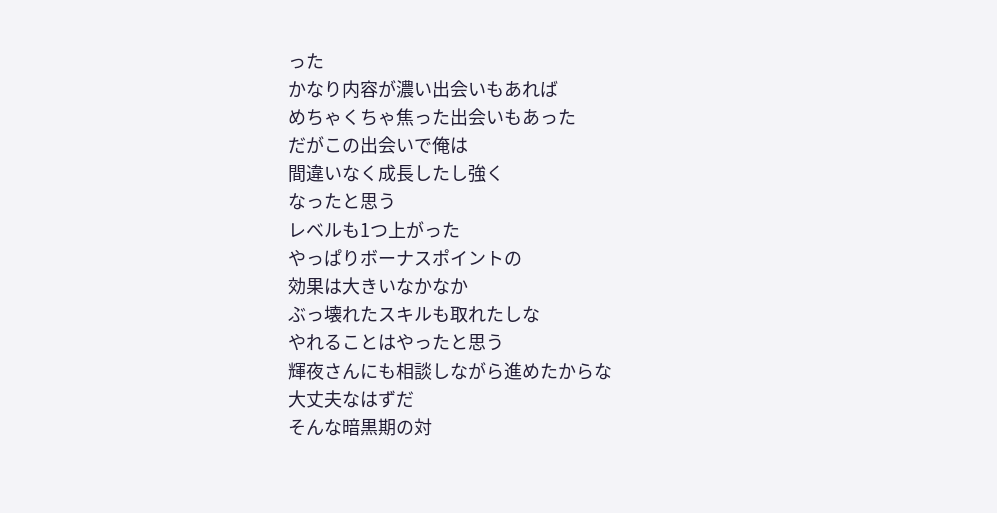った
かなり内容が濃い出会いもあれば
めちゃくちゃ焦った出会いもあった
だがこの出会いで俺は
間違いなく成長したし強く
なったと思う
レベルも1つ上がった
やっぱりボーナスポイントの
効果は大きいなかなか
ぶっ壊れたスキルも取れたしな
やれることはやったと思う
輝夜さんにも相談しながら進めたからな
大丈夫なはずだ
そんな暗黒期の対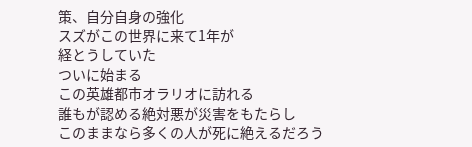策、自分自身の強化
スズがこの世界に来て1年が
経とうしていた
ついに始まる
この英雄都市オラリオに訪れる
誰もが認める絶対悪が災害をもたらし
このままなら多くの人が死に絶えるだろう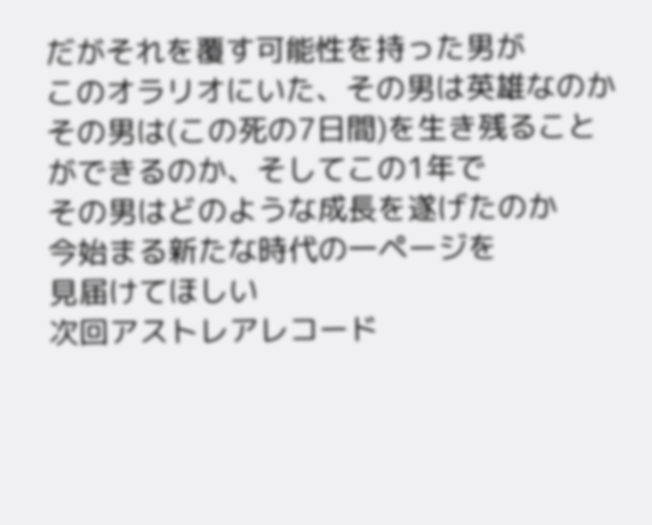だがそれを覆す可能性を持った男が
このオラリオにいた、その男は英雄なのか
その男は(この死の7日間)を生き残ること
ができるのか、そしてこの1年で
その男はどのような成長を遂げたのか
今始まる新たな時代の一ページを
見届けてほしい
次回アストレアレコード